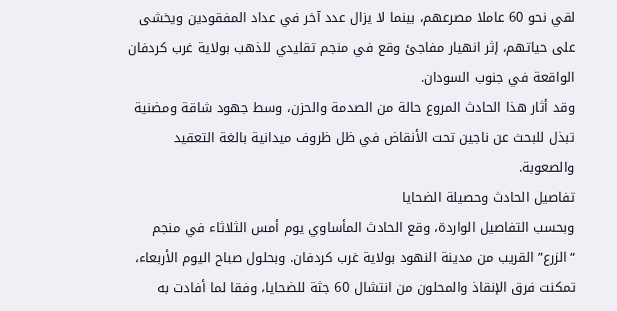لقي نحو 60 عاملا مصرعهم، بينما لا يزال عدد آخر في عداد المفقودين ويخشى على حياتهم، إثر انهيار مفاجئ وقع في منجم تقليدي للذهب بولاية غرب كردفان الواقعة في جنوب السودان.
وقد أثار هذا الحادث المروع حالة من الصدمة والحزن، وسط جهود شاقة ومضنية تبذل للبحث عن ناجين تحت الأنقاض في ظل ظروف ميدانية بالغة التعقيد والصعوبة.
تفاصيل الحادث وحصيلة الضحايا
وبحسب التفاصيل الواردة، وقع الحادث المأساوي يوم أمس الثلاثاء في منجم “الزرع” القريب من مدينة النهود بولاية غرب كردفان. وبحلول صباح اليوم الأربعاء، تمكنت فرق الإنقاذ والمحلون من انتشال 60 جثة للضحايا، وفقا لما أفادت به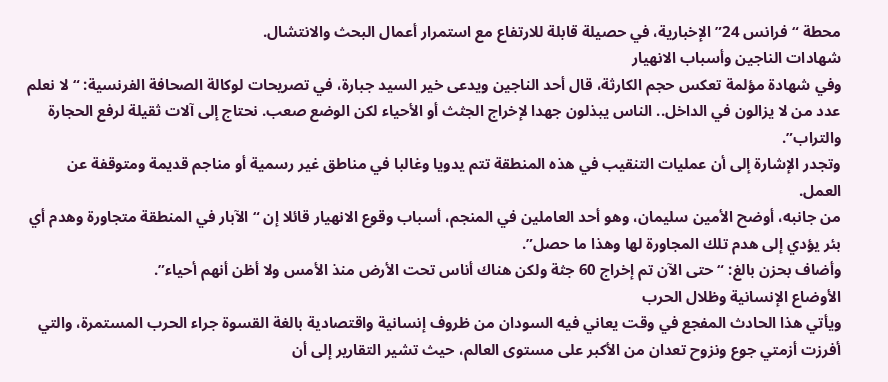محطة “فرانس 24” الإخبارية، في حصيلة قابلة للارتفاع مع استمرار أعمال البحث والانتشال.
شهادات الناجين وأسباب الانهيار
وفي شهادة مؤلمة تعكس حجم الكارثة، قال أحد الناجين ويدعى خير السيد جبارة، في تصريحات لوكالة الصحافة الفرنسية: “لا نعلم عدد من لا يزالون في الداخل.. الناس يبذلون جهدا لإخراج الجثث أو الأحياء لكن الوضع صعب. نحتاج إلى آلات ثقيلة لرفع الحجارة والتراب”.
وتجدر الإشارة إلى أن عمليات التنقيب في هذه المنطقة تتم يدويا وغالبا في مناطق غير رسمية أو مناجم قديمة ومتوقفة عن العمل.
من جانبه، أوضح الأمين سليمان، وهو أحد العاملين في المنجم، أسباب وقوع الانهيار قائلا إن “الآبار في المنطقة متجاورة وهدم أي بئر يؤدي إلى هدم تلك المجاورة لها وهذا ما حصل”.
وأضاف بحزن بالغ: “حتى الآن تم إخراج 60 جثة ولكن هناك أناس تحت الأرض منذ الأمس ولا أظن أنهم أحياء”.
الأوضاع الإنسانية وظلال الحرب
ويأتي هذا الحادث المفجع في وقت يعاني فيه السودان من ظروف إنسانية واقتصادية بالغة القسوة جراء الحرب المستمرة، والتي أفرزت أزمتي جوع ونزوح تعدان من الأكبر على مستوى العالم، حيث تشير التقارير إلى أن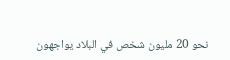نحو 20 مليون شخص في البلاد يواجهون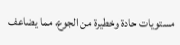مستويات حادة وخطيرة من الجوع، مما يضاعف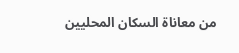من معاناة السكان المحليين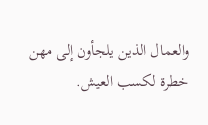والعمال الذين يلجأون إلى مهن خطرة لكسب العيش.